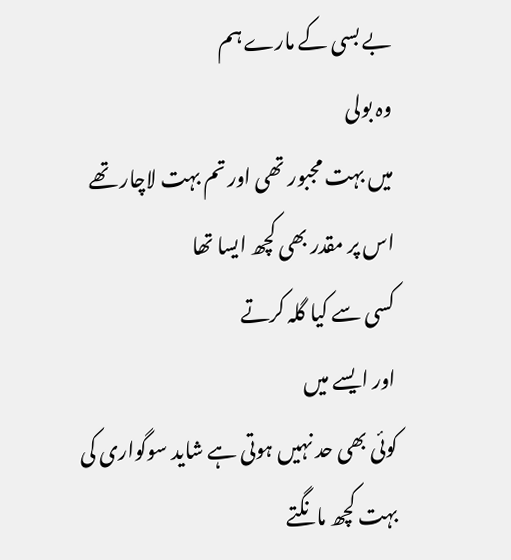بے بسی کے مارے ہم
وہ بولی
میں بہت مجبور تھی اور تم بہت لاچار تھے
اس پر مقدر بھی کچھ ایسا تھا
کسی سے کیا گلہ کرتے
اور ایسے میں
کوئی بھی حد نہیں ہوتی ہے شاید سوگواری کی
بہت کچھ مانگتے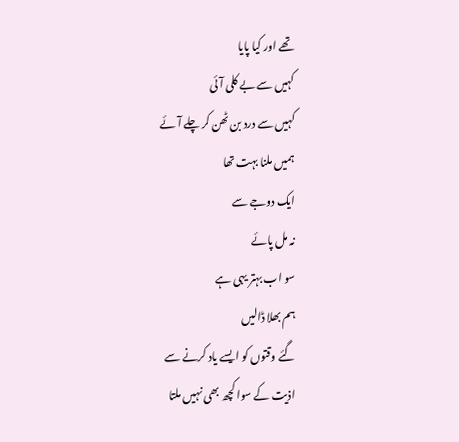تھے اور کیا پایا
کہیں سے بے کلی آئی
کہیں سے درد بن ٹھن کر چلے آئے
ہمیں ملنا بہت تھا
ایک دوجے سے
نہ مل پائے
سو اب بہتر یہی ہے
ہم بھلا ڈالیں
گئے وقتوں کو ایسے یاد کرنے سے
اذیت کے سوا کچھ بھی نہیں ملتا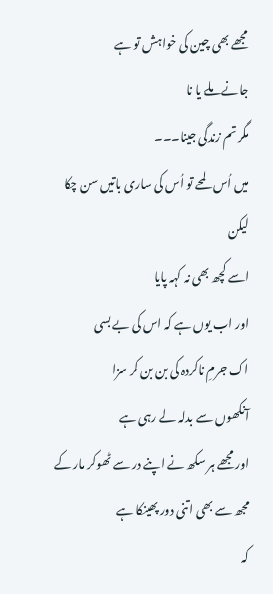مجھے بھی چین کی خواہش تو ہے
جانے ملے یا نا
مگر تم زندگی جینا۔۔۔
میں اُس لمحے تو اُس کی ساری باتیں سن چکا
لیکن
اسے کچھ بھی نہ کہہ پایا
اور اب یوں ہے کہ اس کی بے بسی
اک جرمِ ناکردہ کی بن بن کر سزا
آنکھوں سے بدلہ لے رہی ہے
اور مجھے ہر سکھ نے اپنے در سے ٹھوکر مار کے
مجھ سے بھی اتنی دور پھینکا ہے
کہ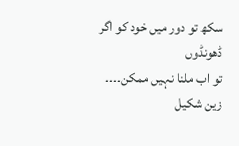سکھ تو دور میں خود کو اگر ڈھونڈوں
تو اب ملنا نہیں ممکن۔۔۔۔
زین شکیل